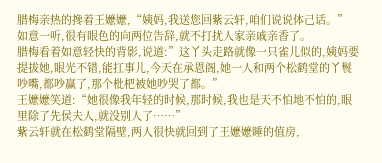腊梅亲热的搀着王嬷嬷,“姨妈,我送您回紫云轩,咱们说说体己话。”
如意一听,很有眼色的向两位告辞,就不打扰人家亲戚亲香了。
腊梅看着如意轻快的背影,说道:”这丫头走路就像一只雀儿似的,姨妈要提拔她,眼光不错,能扛事儿,今天在承恩阁,她一人和两个松鹤堂的丫鬟吵嘴,都吵赢了,那个枇杷被她吵哭了都。”
王嬷嬷笑道:“她很像我年轻的时候,那时候,我也是天不怕地不怕的,眼里除了先侯夫人,就没别人了……”
紫云轩就在松鹤堂隔壁,两人很快就回到了王嬷嬷睡的值房,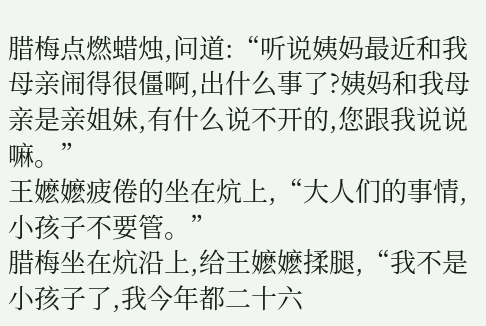腊梅点燃蜡烛,问道:“听说姨妈最近和我母亲闹得很僵啊,出什么事了?姨妈和我母亲是亲姐妹,有什么说不开的,您跟我说说嘛。”
王嬷嬷疲倦的坐在炕上,“大人们的事情,小孩子不要管。”
腊梅坐在炕沿上,给王嬷嬷揉腿,“我不是小孩子了,我今年都二十六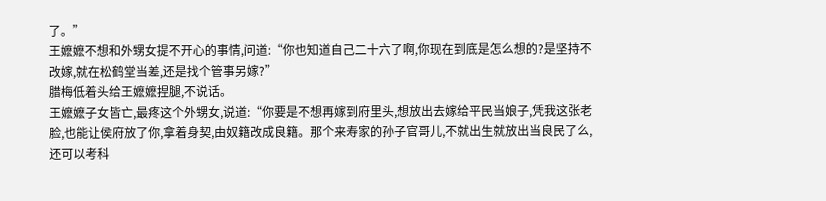了。”
王嬷嬷不想和外甥女提不开心的事情,问道:“你也知道自己二十六了啊,你现在到底是怎么想的?是坚持不改嫁,就在松鹤堂当差,还是找个管事另嫁?”
腊梅低着头给王嬷嬷捏腿,不说话。
王嬷嬷子女皆亡,最疼这个外甥女,说道:“你要是不想再嫁到府里头,想放出去嫁给平民当娘子,凭我这张老脸,也能让侯府放了你,拿着身契,由奴籍改成良籍。那个来寿家的孙子官哥儿,不就出生就放出当良民了么,还可以考科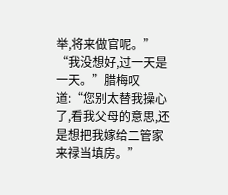举,将来做官呢。”
“我没想好,过一天是一天。”腊梅叹道:“您别太替我操心了,看我父母的意思,还是想把我嫁给二管家来禄当填房。”